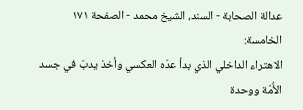عدالة الصحابة - السند، الشيخ محمد - الصفحة ١٧١
الخامسة:
الاهتراء الداخلي الذي بدأ عدّه العكسي وأخذ يدبّ في جسد الأُمّة ووحدة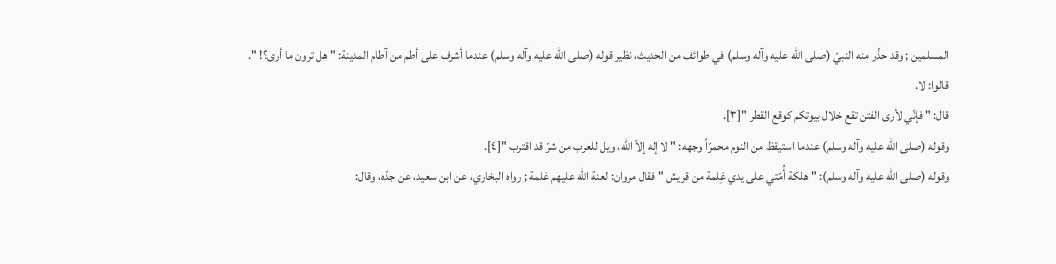المسلمين ; وقد حذّر منه النبيّ (صلى الله عليه وآله وسلم) في طوائف من الحديث، نظير قوله (صلى الله عليه وآله وسلم) عندما أشرف على أطم من آطام المدينة: " هل ترون ما أرى؟! ".
قالوا: لا.
قال: " فإنّي لأرى الفتن تقع خلال بيوتكم كوقع القطر "[٣].
وقوله (صلى الله عليه وآله وسلم) عندما استيقظ من النوم محمرّاً وجهه: " لا إله إلاّ الله، ويل للعرب من شرّ قد اقترب "[٤].
وقوله (صلى الله عليه وآله وسلم): " هلكة أُمّتي على يدي غِلمة من قريش " فقال مروان: لعنة الله عليهم غلمة ; رواه البخاري، عن ابن سعيد، عن جدّه، وقال: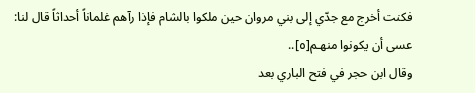فكنت أخرج مع جدّي إلى بني مروان حين ملكوا بالشام فإذا رآهم غلماناً أحداثاً قال لنا: عسى أن يكونوا منهـم[٥]..
وقال ابن حجر في فتح الباري بعد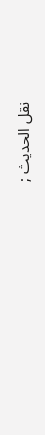نقل الحديث ;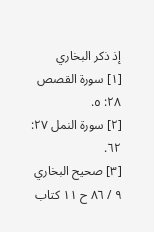إذ ذكر البخاري
[١] سورة القصص ٢٨: ٥.
[٢] سورة النمل ٢٧: ٦٢.
[٣] صحيح البخاري ٩ / ٨٦ ح ١١ كتاب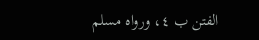الفتن ب ٤، ورواه مسلم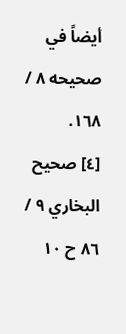أيضاً في صحيحه ٨ / ١٦٨.
[٤] صحيح البخاري ٩ / ٨٦ ح ١٠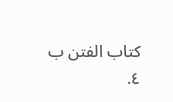كتاب الفتن ب ٤.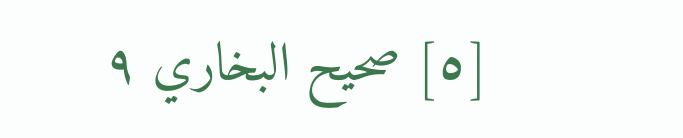[٥] صحيح البخاري ٩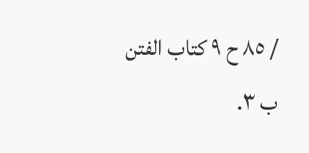/ ٨٥ ح ٩ كتاب الفتن ب ٣.